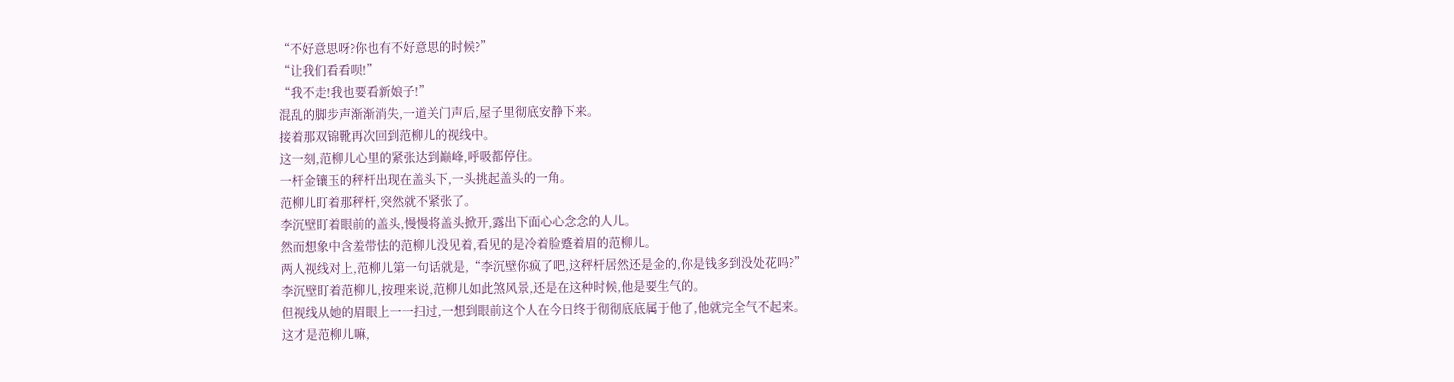“不好意思呀?你也有不好意思的时候?”
“让我们看看呗!”
“我不走!我也要看新娘子!”
混乱的脚步声渐渐消失,一道关门声后,屋子里彻底安静下来。
接着那双锦靴再次回到范柳儿的视线中。
这一刻,范柳儿心里的紧张达到巅峰,呼吸都停住。
一杆金镶玉的秤杆出现在盖头下,一头挑起盖头的一角。
范柳儿盯着那秤杆,突然就不紧张了。
李沉壁盯着眼前的盖头,慢慢将盖头掀开,露出下面心心念念的人儿。
然而想象中含羞带怯的范柳儿没见着,看见的是冷着脸蹙着眉的范柳儿。
两人视线对上,范柳儿第一句话就是,“李沉壁你疯了吧,这秤杆居然还是金的,你是钱多到没处花吗?”
李沉壁盯着范柳儿,按理来说,范柳儿如此煞风景,还是在这种时候,他是要生气的。
但视线从她的眉眼上一一扫过,一想到眼前这个人在今日终于彻彻底底属于他了,他就完全气不起来。
这才是范柳儿嘛,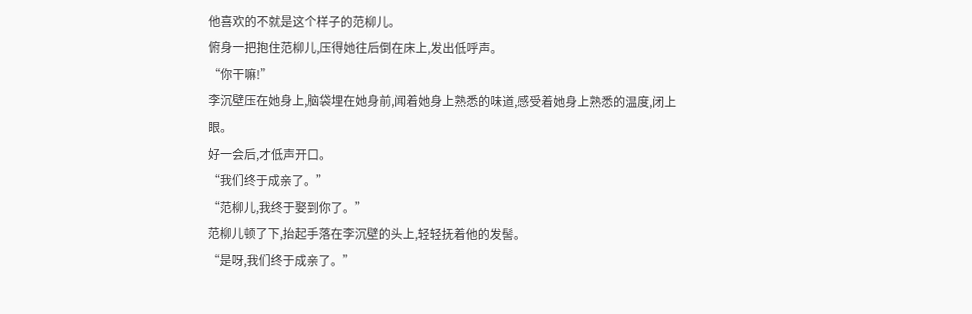他喜欢的不就是这个样子的范柳儿。
俯身一把抱住范柳儿,压得她往后倒在床上,发出低呼声。
“你干嘛!”
李沉壁压在她身上,脑袋埋在她身前,闻着她身上熟悉的味道,感受着她身上熟悉的温度,闭上眼。
好一会后,才低声开口。
“我们终于成亲了。”
“范柳儿,我终于娶到你了。”
范柳儿顿了下,抬起手落在李沉壁的头上,轻轻抚着他的发髻。
“是呀,我们终于成亲了。”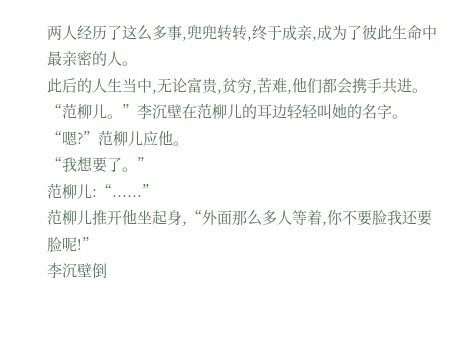两人经历了这么多事,兜兜转转,终于成亲,成为了彼此生命中最亲密的人。
此后的人生当中,无论富贵,贫穷,苦难,他们都会携手共进。
“范柳儿。”李沉壁在范柳儿的耳边轻轻叫她的名字。
“嗯?”范柳儿应他。
“我想要了。”
范柳儿:“......”
范柳儿推开他坐起身,“外面那么多人等着,你不要脸我还要脸呢!”
李沉壁倒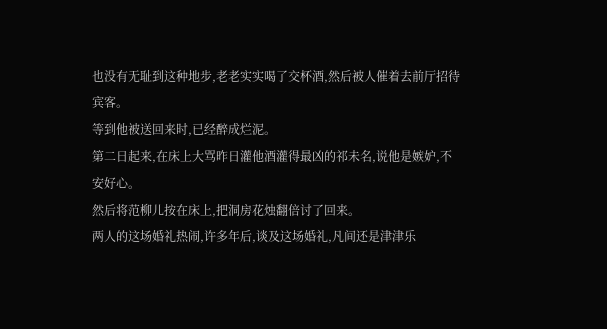也没有无耻到这种地步,老老实实喝了交杯酒,然后被人催着去前厅招待宾客。
等到他被送回来时,已经醉成烂泥。
第二日起来,在床上大骂昨日灌他酒灌得最凶的祁未名,说他是嫉妒,不安好心。
然后将范柳儿按在床上,把洞房花烛翻倍讨了回来。
两人的这场婚礼热闹,许多年后,谈及这场婚礼,凡间还是津津乐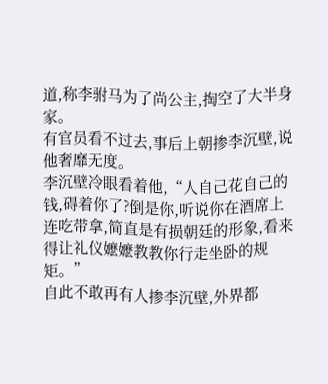道,称李驸马为了尚公主,掏空了大半身家。
有官员看不过去,事后上朝掺李沉壁,说他奢靡无度。
李沉壁冷眼看着他,“人自己花自己的钱,碍着你了?倒是你,听说你在酒席上连吃带拿,简直是有损朝廷的形象,看来得让礼仪嬷嬷教教你行走坐卧的规矩。”
自此不敢再有人掺李沉壁,外界都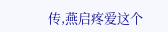传,燕启疼爱这个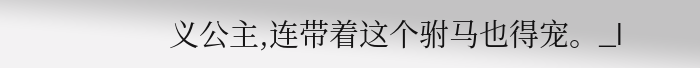义公主,连带着这个驸马也得宠。_l